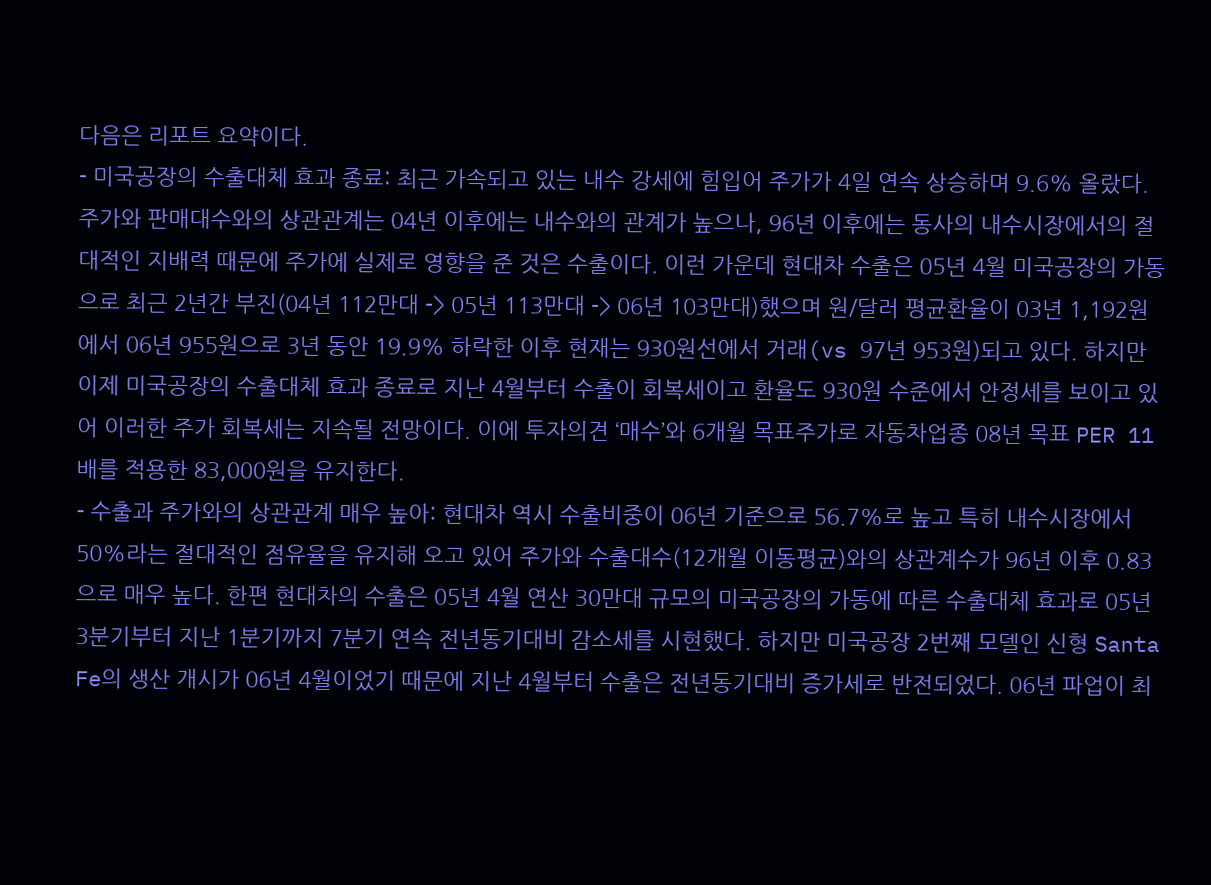다음은 리포트 요약이다.
- 미국공장의 수출대체 효과 종료: 최근 가속되고 있는 내수 강세에 힘입어 주가가 4일 연속 상승하며 9.6% 올랐다. 주가와 판매대수와의 상관관계는 04년 이후에는 내수와의 관계가 높으나, 96년 이후에는 동사의 내수시장에서의 절대적인 지배력 때문에 주가에 실제로 영향을 준 것은 수출이다. 이런 가운데 현대차 수출은 05년 4월 미국공장의 가동으로 최근 2년간 부진(04년 112만대 -> 05년 113만대 -> 06년 103만대)했으며 원/달러 평균환율이 03년 1,192원에서 06년 955원으로 3년 동안 19.9% 하락한 이후 현재는 930원선에서 거래(vs 97년 953원)되고 있다. 하지만 이제 미국공장의 수출대체 효과 종료로 지난 4월부터 수출이 회복세이고 환율도 930원 수준에서 안정세를 보이고 있어 이러한 주가 회복세는 지속될 전망이다. 이에 투자의견 ‘매수’와 6개월 목표주가로 자동차업종 08년 목표 PER 11배를 적용한 83,000원을 유지한다.
- 수출과 주가와의 상관관계 매우 높아: 현대차 역시 수출비중이 06년 기준으로 56.7%로 높고 특히 내수시장에서 50%라는 절대적인 점유율을 유지해 오고 있어 주가와 수출대수(12개월 이동평균)와의 상관계수가 96년 이후 0.83으로 매우 높다. 한편 현대차의 수출은 05년 4월 연산 30만대 규모의 미국공장의 가동에 따른 수출대체 효과로 05년 3분기부터 지난 1분기까지 7분기 연속 전년동기대비 감소세를 시현했다. 하지만 미국공장 2번째 모델인 신형 Santa Fe의 생산 개시가 06년 4월이었기 때문에 지난 4월부터 수출은 전년동기대비 증가세로 반전되었다. 06년 파업이 최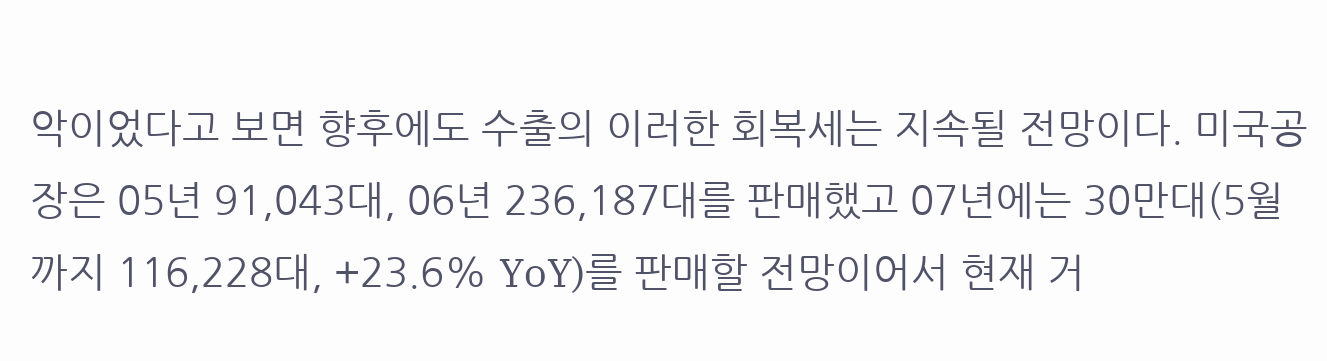악이었다고 보면 향후에도 수출의 이러한 회복세는 지속될 전망이다. 미국공장은 05년 91,043대, 06년 236,187대를 판매했고 07년에는 30만대(5월까지 116,228대, +23.6% YoY)를 판매할 전망이어서 현재 거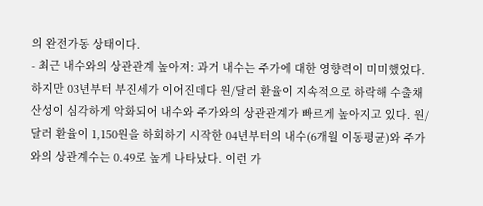의 완전가동 상태이다.
- 최근 내수와의 상관관계 높아져: 과거 내수는 주가에 대한 영향력이 미미했었다. 하지만 03년부터 부진세가 이어진데다 원/달러 환율이 지속적으로 하락해 수출채산성이 심각하게 악화되어 내수와 주가와의 상관관계가 빠르게 높아지고 있다. 원/달러 환율이 1,150원을 하회하기 시작한 04년부터의 내수(6개월 이동평균)와 주가와의 상관계수는 0.49로 높게 나타났다. 이런 가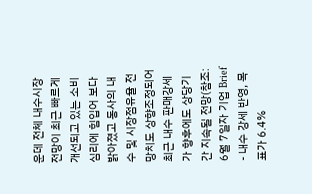운데 전체 내수시장 전망이 최근 빠르게 개선되고 있는 소비심리에 힘입어 보다 밝아졌고 동사의 내수 및 시장점유율 전망치도 상향조정되어 최근 내수 판매강세가 향후에도 상당기간 지속될 전망(참조: 6월 7일자 기업 Brief - 내수 강세 반영, 목표가 6.4%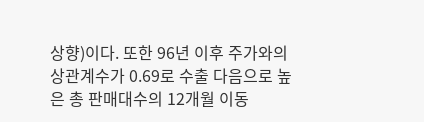상향)이다. 또한 96년 이후 주가와의 상관계수가 0.69로 수출 다음으로 높은 총 판매대수의 12개월 이동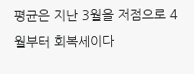평균은 지난 3월을 저점으로 4월부터 회복세이다